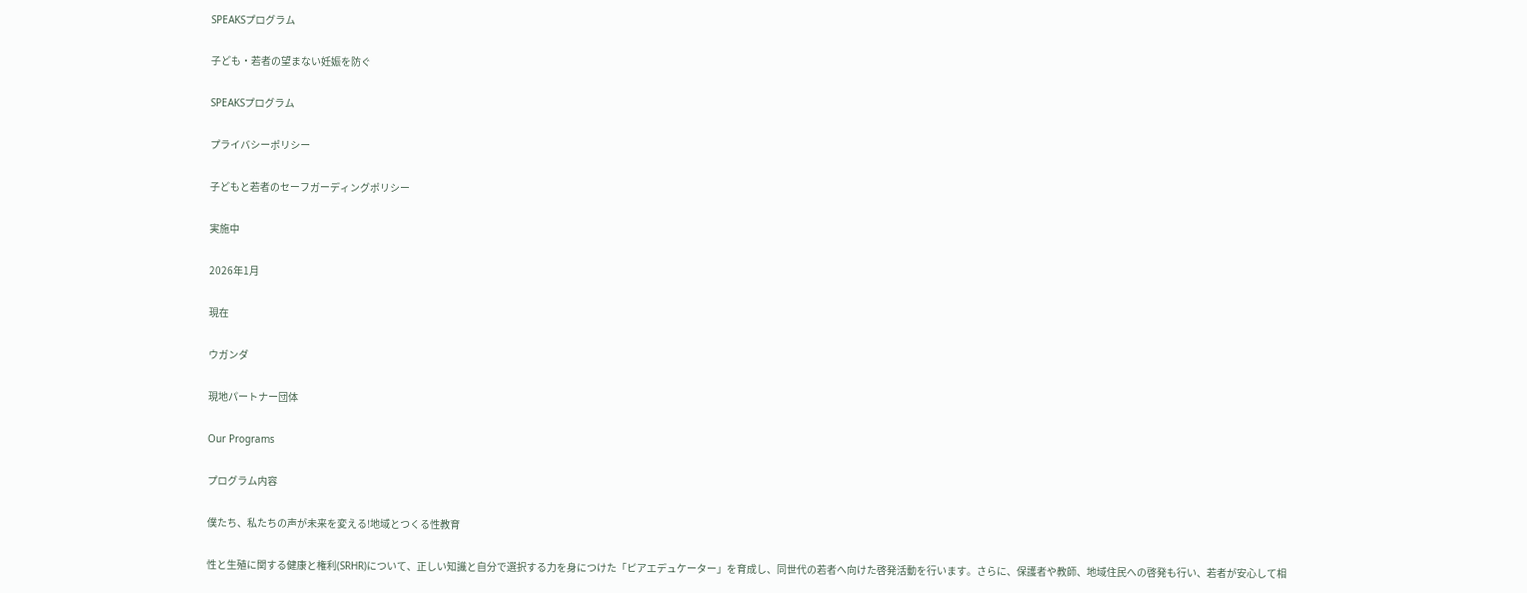SPEAKSプログラム

子ども・若者の望まない妊娠を防ぐ

SPEAKSプログラム

プライバシーポリシー

子どもと若者のセーフガーディングポリシー

実施中

2026年1月

現在

ウガンダ

現地パートナー団体

Our Programs

プログラム内容

僕たち、私たちの声が未来を変える!地域とつくる性教育

性と生殖に関する健康と権利(SRHR)について、正しい知識と自分で選択する力を身につけた「ピアエデュケーター」を育成し、同世代の若者へ向けた啓発活動を行います。さらに、保護者や教師、地域住民への啓発も行い、若者が安心して相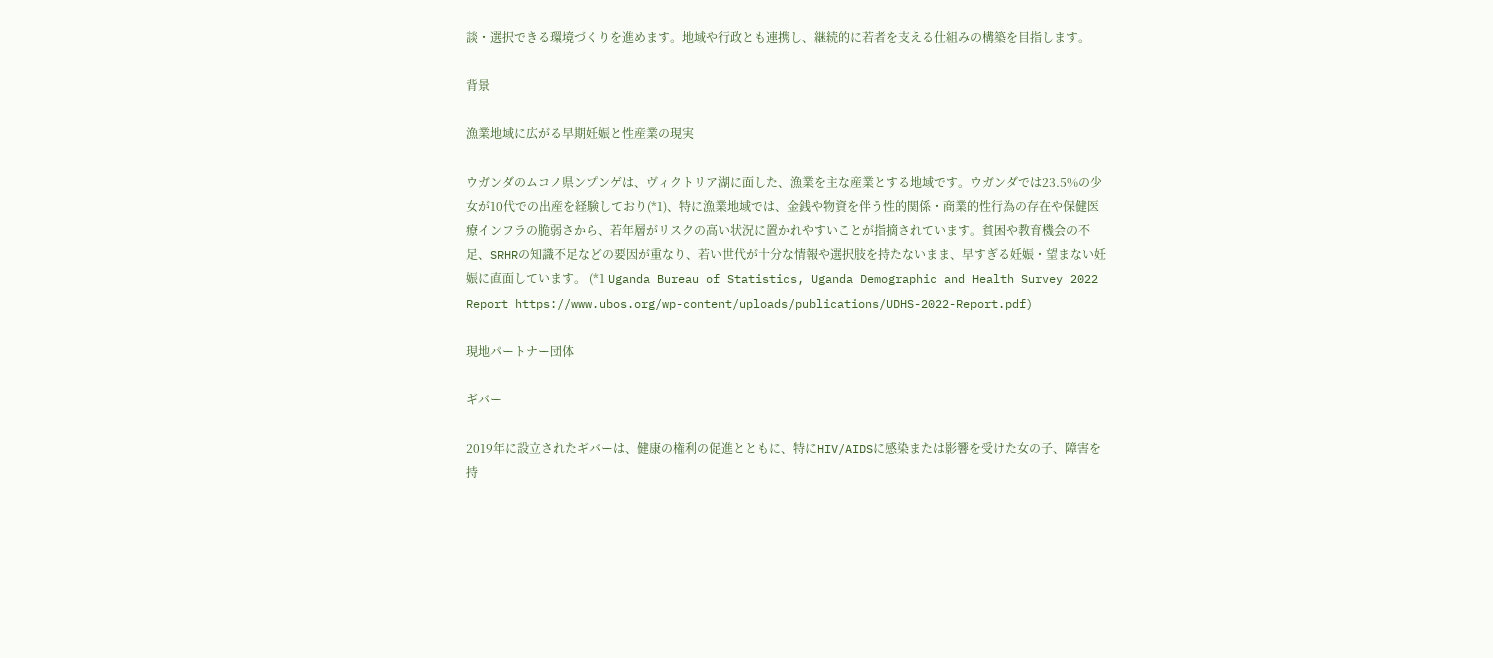談・選択できる環境づくりを進めます。地域や行政とも連携し、継続的に若者を支える仕組みの構築を目指します。

背景

漁業地域に広がる早期妊娠と性産業の現実

ウガンダのムコノ県ンプンゲは、ヴィクトリア湖に面した、漁業を主な産業とする地域です。ウガンダでは23.5%の少女が10代での出産を経験しており(*1)、特に漁業地域では、金銭や物資を伴う性的関係・商業的性行為の存在や保健医療インフラの脆弱さから、若年層がリスクの高い状況に置かれやすいことが指摘されています。貧困や教育機会の不足、SRHRの知識不足などの要因が重なり、若い世代が十分な情報や選択肢を持たないまま、早すぎる妊娠・望まない妊娠に直面しています。 (*1 Uganda Bureau of Statistics, Uganda Demographic and Health Survey 2022 Report https://www.ubos.org/wp-content/uploads/publications/UDHS-2022-Report.pdf)

現地パートナー団体

ギバー

2019年に設立されたギバーは、健康の権利の促進とともに、特にHIV/AIDSに感染または影響を受けた女の子、障害を持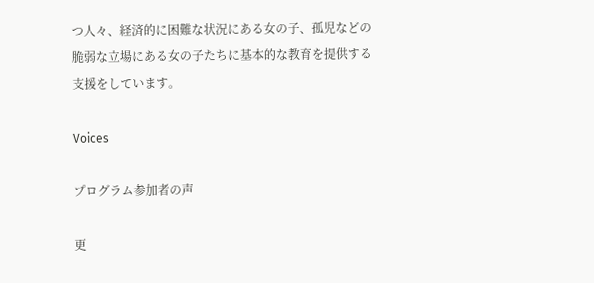つ人々、経済的に困難な状況にある女の子、孤児などの脆弱な立場にある女の子たちに基本的な教育を提供する支援をしています。

Voices

プログラム参加者の声

更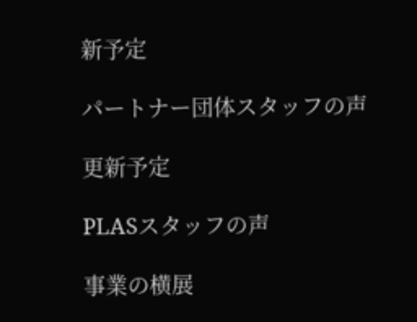新予定

パートナー団体スタッフの声

更新予定

PLASスタッフの声

事業の横展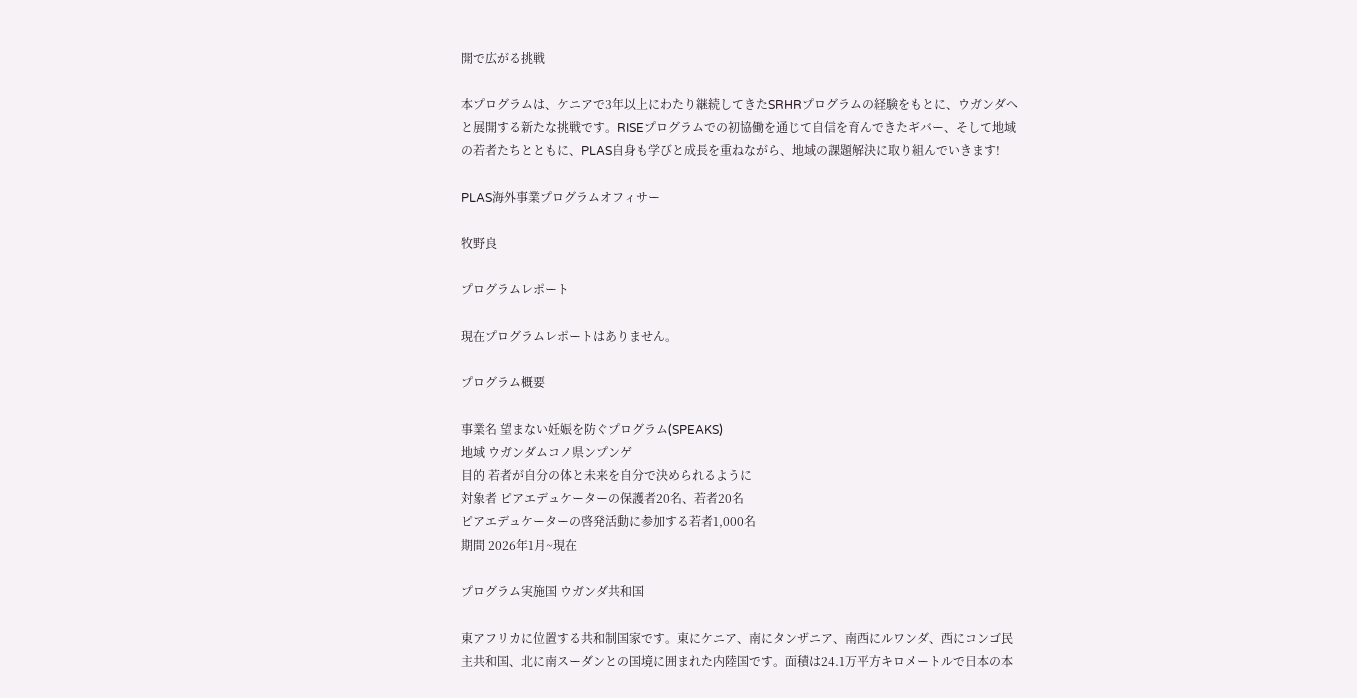開で広がる挑戦

本プログラムは、ケニアで3年以上にわたり継続してきたSRHRプログラムの経験をもとに、ウガンダへと展開する新たな挑戦です。RISEプログラムでの初協働を通じて自信を育んできたギバー、そして地域の若者たちとともに、PLAS自身も学びと成長を重ねながら、地域の課題解決に取り組んでいきます!

PLAS海外事業プログラムオフィサー

牧野良

プログラムレポート

現在プログラムレポートはありません。

プログラム概要

事業名 望まない妊娠を防ぐプログラム(SPEAKS)
地域 ウガンダムコノ県ンプンゲ
目的 若者が自分の体と未来を自分で決められるように
対象者 ピアエデュケーターの保護者20名、若者20名
ピアエデュケーターの啓発活動に参加する若者1,000名
期間 2026年1月~現在

プログラム実施国 ウガンダ共和国

東アフリカに位置する共和制国家です。東にケニア、南にタンザニア、南西にルワンダ、西にコンゴ民主共和国、北に南スーダンとの国境に囲まれた内陸国です。面積は24.1万平方キロメートルで日本の本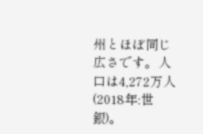州とほぼ同じ広さです。人口は4,272万人(2018年:世銀)。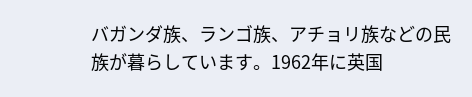バガンダ族、ランゴ族、アチョリ族などの民族が暮らしています。1962年に英国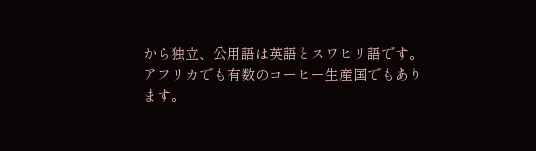から独立、公用語は英語とスワヒリ語です。アフリカでも有数のコーヒー生産国でもあります。